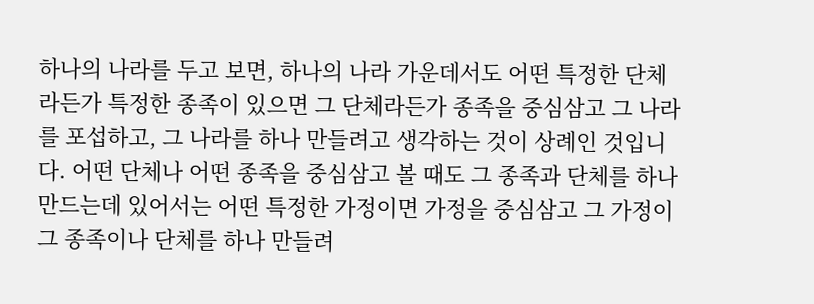하나의 나라를 두고 보면, 하나의 나라 가운데서도 어떤 특정한 단체라든가 특정한 종족이 있으면 그 단체라든가 종족을 중심삼고 그 나라를 포섭하고, 그 나라를 하나 만들려고 생각하는 것이 상례인 것입니다. 어떤 단체나 어떤 종족을 중심삼고 볼 때도 그 종족과 단체를 하나 만드는데 있어서는 어떤 특정한 가정이면 가정을 중심삼고 그 가정이 그 종족이나 단체를 하나 만들려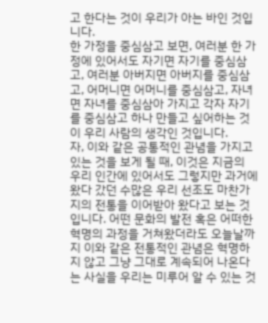고 한다는 것이 우리가 아는 바인 것입니다.
한 가정을 중심삼고 보면, 여러분 한 가정에 있어서도 자기면 자기를 중심삼고, 여러분 아버지면 아버지를 중심삼고, 어머니면 어머니를 중심삼고, 자녀면 자녀를 중심삼아 가지고 각자 자기를 중심삼고 하나 만들고 싶어하는 것이 우리 사람의 생각인 것입니다.
자, 이와 같은 공통적인 관념을 가지고 있는 것을 보게 될 때, 이것은 지금의 우리 인간에 있어서도 그렇지만 과거에 왔다 갔던 수많은 우리 선조도 마찬가지의 전통을 이어받아 왔다고 보는 것입니다. 어떤 문화의 발전 혹은 어떠한 혁명의 과정을 거쳐왔더라도 오늘날까지 이와 같은 전통적인 관념은 혁명하지 않고 그냥 그대로 계속되어 나온다는 사실을 우리는 미루어 알 수 있는 것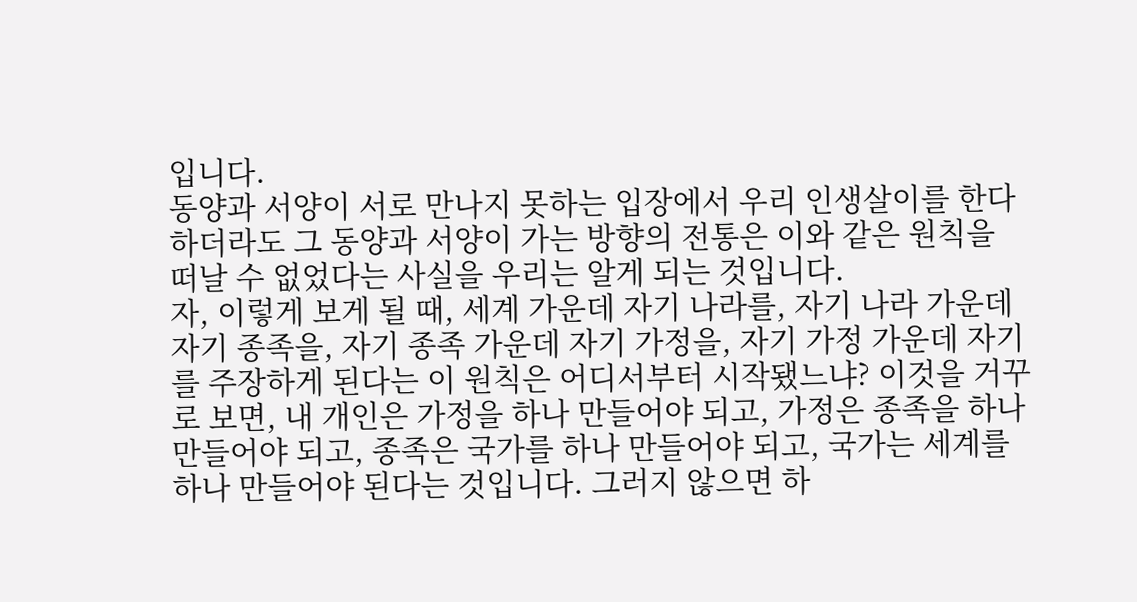입니다.
동양과 서양이 서로 만나지 못하는 입장에서 우리 인생살이를 한다 하더라도 그 동양과 서양이 가는 방향의 전통은 이와 같은 원칙을 떠날 수 없었다는 사실을 우리는 알게 되는 것입니다.
자, 이렇게 보게 될 때, 세계 가운데 자기 나라를, 자기 나라 가운데 자기 종족을, 자기 종족 가운데 자기 가정을, 자기 가정 가운데 자기를 주장하게 된다는 이 원칙은 어디서부터 시작됐느냐? 이것을 거꾸로 보면, 내 개인은 가정을 하나 만들어야 되고, 가정은 종족을 하나 만들어야 되고, 종족은 국가를 하나 만들어야 되고, 국가는 세계를 하나 만들어야 된다는 것입니다. 그러지 않으면 하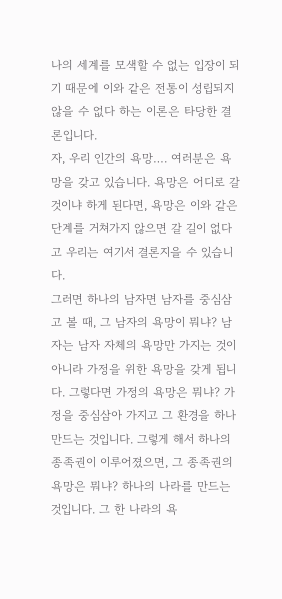나의 세계를 모색할 수 없는 입장이 되기 때문에 이와 같은 전통이 성립되지 않을 수 없다 하는 이론은 타당한 결론입니다.
자, 우리 인간의 욕망…. 여러분은 욕망을 갖고 있습니다. 욕망은 어디로 갈 것이냐 하게 된다면, 욕망은 이와 같은 단계를 거쳐가지 않으면 갈 길이 없다고 우리는 여기서 결론지을 수 있습니다.
그러면 하나의 남자면 남자를 중심삼고 볼 때, 그 남자의 욕망이 뭐냐? 남자는 남자 자체의 욕망만 가지는 것이 아니라 가정을 위한 욕망을 갖게 됩니다. 그렇다면 가정의 욕망은 뭐냐? 가정을 중심삼아 가지고 그 환경을 하나 만드는 것입니다. 그렇게 해서 하나의 종족권이 이루어졌으면, 그 종족권의 욕망은 뭐냐? 하나의 나라를 만드는 것입니다. 그 한 나라의 욕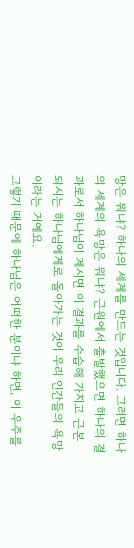망은 뭐냐? 하나의 세계를 만드는 것입니다. 그러면 하나의 세계의 욕망은 뭐냐? 근원에서 출발했으면 하나의 결과로서 하나님이 계시면 이 결과를 수습해 가지고 근본 되시는 하나님에게로 돌아가는 것이 우리 인간들의 욕망이라는 거예요.
그렇기 때문에 하나님은 어떠한 분이냐 하면, 이 우주를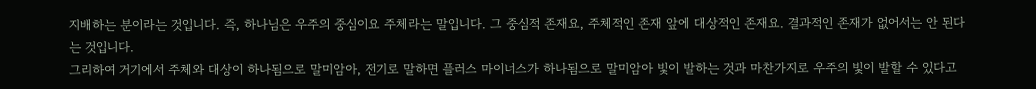지배하는 분이라는 것입니다. 즉, 하나님은 우주의 중심이요 주체라는 말입니다. 그 중심적 존재요, 주체적인 존재 앞에 대상적인 존재요. 결과적인 존재가 없어서는 안 된다는 것입니다.
그리하여 거기에서 주체와 대상이 하나됨으로 말미암아, 전기로 말하면 플러스 마이너스가 하나됨으로 말미암아 빛이 발하는 것과 마찬가지로 우주의 빛이 발할 수 있다고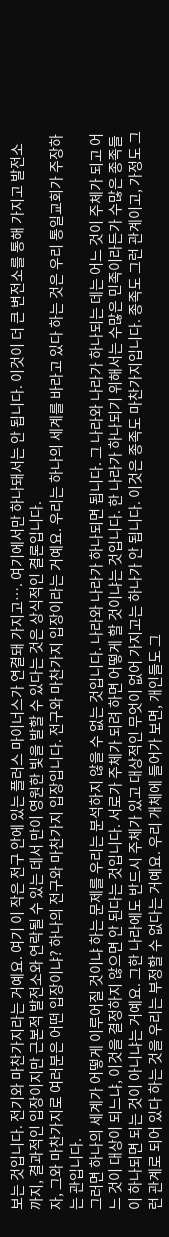보는 것입니다. 전기와 마찬가지라는 거예요. 여기 이 작은 전구 안에 있는 플러스 마이너스가 연결돼 가지고…. 여기에서만 하나돼서는 안 됩니다. 이것이 더 큰 변전소를 통해 가지고 발전소까지, 결과적인 입장이지만 근본적 발전소와 연락될 수 있는 데서 만이 영원한 빛을 발할 수 있다는 것은 상식적인 결론입니다.
자, 그와 마찬가지로 여러분은 어떤 입장이냐? 하나의 전구와 마찬가지 입장입니다. 전구와 마찬가지 입장이라는 거예요. 우리는 하나의 세계를 바라고 있다 하는 것은 우리 통일교회가 주장하는 관입니다.
그러면 하나의 세계가 어떻게 이루어질 것이냐 하는 문제를 우리는 분석하지 않을 수 없는 것입니다. 나라와 나라가 하나되면 됩니다. 그 나라와 나라가 하나되는 데는 어느 것이 주체가 되고 어느 것이 대상이 되느냐, 이것을 결정하지 않으면 안 된다는 것입니다. 서로가 주체가 되려 하면 어떻게 할 것이냐는 것입니다. 한 나라가 하나되기 위해서는 수많은 민족이라든가 수많은 종족들이 하나되면 되는 것이 아니냐는 거예요. 그한 나라에도 반드시 주체가 있고 대상적인 무엇이 없어 가지고는 하나가 안 됩니다. 이것은 종족도 마찬가지입니다. 종족도 그런 관계이고, 가정도 그런 관계로 되어 있다 하는 것을 우리는 부정할 수 없다는 거예요. 우리 개체에 들어가 보면, 개인들도 그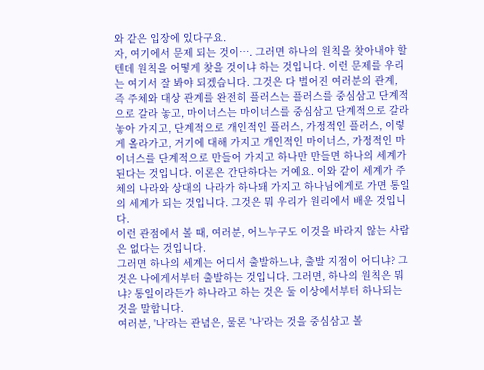와 같은 입장에 있다구요.
자, 여기에서 문제 되는 것이…. 그러면 하나의 원칙을 찾아내야 할 텐데 원칙을 어떻게 찾을 것이냐 하는 것입니다. 이런 문제를 우리는 여기서 잘 봐야 되겠습니다. 그것은 다 벌어진 여러분의 관계, 즉 주체와 대상 관계를 완전히 플러스는 플러스를 중심삼고 단계적으로 갈라 놓고, 마이너스는 마이너스를 중심삼고 단계적으로 갈라 놓아 가지고, 단계적으로 개인적인 플러스, 가정적인 플러스, 이렇게 올라가고, 거기에 대해 가지고 개인적인 마이너스, 가정적인 마이너스를 단계적으로 만들어 가지고 하나만 만들면 하나의 세계가 된다는 것입니다. 이론은 간단하다는 거예요. 이와 같이 세계가 주체의 나라와 상대의 나라가 하나돼 가지고 하나님에게로 가면 통일의 세계가 되는 것입니다. 그것은 뭐 우리가 원리에서 배운 것입니다.
이런 관점에서 볼 때, 여러분, 어느누구도 이것을 바라지 않는 사람은 없다는 것입니다.
그러면 하나의 세계는 어디서 출발하느냐, 출발 지점이 어디냐? 그것은 나에게서부터 출발하는 것입니다. 그러면, 하나의 원칙은 뭐냐? 통일이라든가 하나라고 하는 것은 둘 이상에서부터 하나되는 것을 말합니다.
여러분, '나'라는 관념은, 물론 '나'라는 것을 중심삼고 볼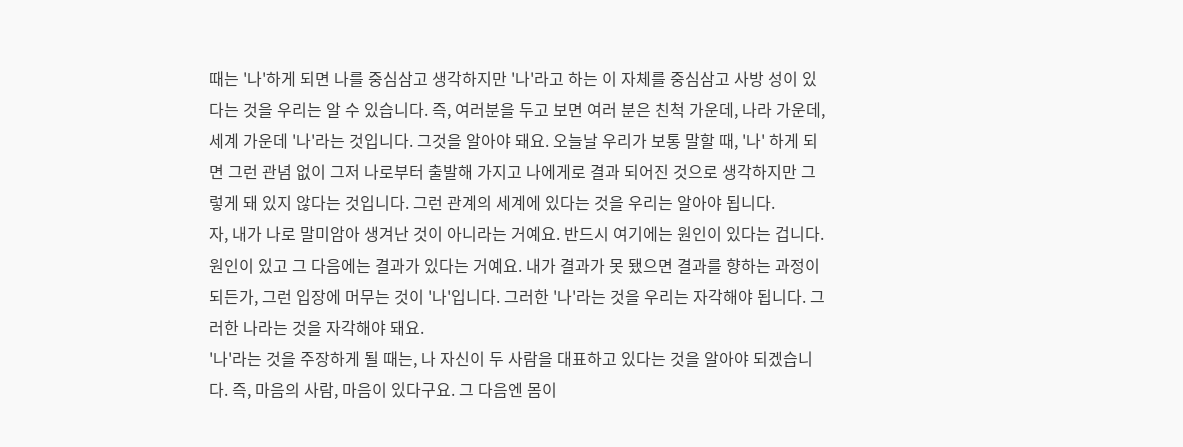때는 '나'하게 되면 나를 중심삼고 생각하지만 '나'라고 하는 이 자체를 중심삼고 사방 성이 있다는 것을 우리는 알 수 있습니다. 즉, 여러분을 두고 보면 여러 분은 친척 가운데, 나라 가운데, 세계 가운데 '나'라는 것입니다. 그것을 알아야 돼요. 오늘날 우리가 보통 말할 때, '나' 하게 되면 그런 관념 없이 그저 나로부터 출발해 가지고 나에게로 결과 되어진 것으로 생각하지만 그렇게 돼 있지 않다는 것입니다. 그런 관계의 세계에 있다는 것을 우리는 알아야 됩니다.
자, 내가 나로 말미암아 생겨난 것이 아니라는 거예요. 반드시 여기에는 원인이 있다는 겁니다. 원인이 있고 그 다음에는 결과가 있다는 거예요. 내가 결과가 못 됐으면 결과를 향하는 과정이 되든가, 그런 입장에 머무는 것이 '나'입니다. 그러한 '나'라는 것을 우리는 자각해야 됩니다. 그러한 나라는 것을 자각해야 돼요.
'나'라는 것을 주장하게 될 때는, 나 자신이 두 사람을 대표하고 있다는 것을 알아야 되겠습니다. 즉, 마음의 사람, 마음이 있다구요. 그 다음엔 몸이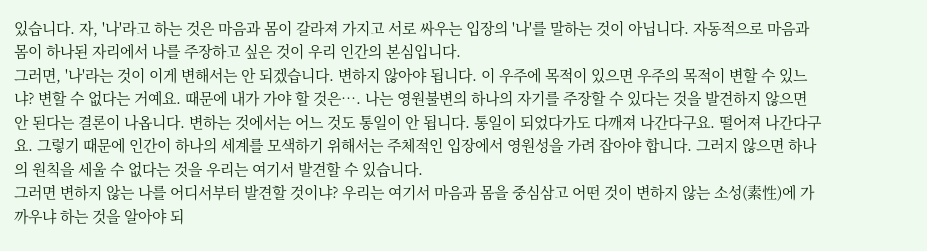있습니다. 자, '나'라고 하는 것은 마음과 몸이 갈라져 가지고 서로 싸우는 입장의 '나'를 말하는 것이 아닙니다. 자동적으로 마음과 몸이 하나된 자리에서 나를 주장하고 싶은 것이 우리 인간의 본심입니다.
그러면, '나'라는 것이 이게 변해서는 안 되겠습니다. 변하지 않아야 됩니다. 이 우주에 목적이 있으면 우주의 목적이 변할 수 있느냐? 변할 수 없다는 거예요. 때문에 내가 가야 할 것은…. 나는 영원불변의 하나의 자기를 주장할 수 있다는 것을 발견하지 않으면 안 된다는 결론이 나옵니다. 변하는 것에서는 어느 것도 통일이 안 됩니다. 통일이 되었다가도 다깨져 나간다구요. 떨어져 나간다구요. 그렇기 때문에 인간이 하나의 세계를 모색하기 위해서는 주체적인 입장에서 영원성을 가려 잡아야 합니다. 그러지 않으면 하나의 원칙을 세울 수 없다는 것을 우리는 여기서 발견할 수 있습니다.
그러면 변하지 않는 나를 어디서부터 발견할 것이냐? 우리는 여기서 마음과 몸을 중심삼고 어떤 것이 변하지 않는 소성(素性)에 가까우냐 하는 것을 알아야 되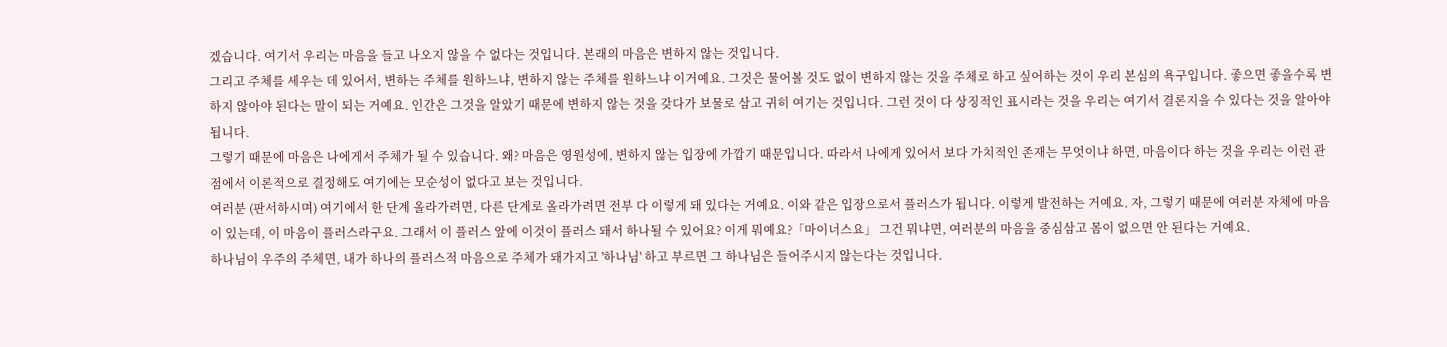겠습니다. 여기서 우리는 마음을 들고 나오지 않을 수 없다는 것입니다. 본래의 마음은 변하지 않는 것입니다.
그리고 주체를 세우는 데 있어서, 변하는 주체를 원하느냐, 변하지 않는 주체를 원하느냐 이거예요. 그것은 물어볼 것도 없이 변하지 않는 것을 주체로 하고 싶어하는 것이 우리 본심의 욕구입니다. 좋으면 좋을수록 변하지 않아야 된다는 말이 되는 거예요. 인간은 그것을 알았기 때문에 변하지 않는 것을 갖다가 보물로 삼고 귀히 여기는 것입니다. 그런 것이 다 상징적인 표시라는 것을 우리는 여기서 결론지을 수 있다는 것을 알아야 됩니다.
그렇기 때문에 마음은 나에게서 주체가 될 수 있습니다. 왜? 마음은 영원성에, 변하지 않는 입장에 가깝기 때문입니다. 따라서 나에게 있어서 보다 가치적인 존재는 무엇이냐 하면, 마음이다 하는 것을 우리는 이런 관점에서 이론적으로 결정해도 여기에는 모순성이 없다고 보는 것입니다.
여러분 (판서하시며) 여기에서 한 단계 올라가려면, 다른 단계로 올라가려면 전부 다 이렇게 돼 있다는 거예요. 이와 같은 입장으로서 플러스가 됩니다. 이렇게 발전하는 거예요. 자, 그렇기 때문에 여러분 자체에 마음이 있는데, 이 마음이 플러스라구요. 그래서 이 플러스 앞에 이것이 플러스 돼서 하나될 수 있어요? 이게 뭐예요?「마이너스요」 그건 뭐냐면, 여러분의 마음을 중심삼고 몸이 없으면 안 된다는 거예요.
하나님이 우주의 주체면, 내가 하나의 플러스적 마음으로 주체가 돼가지고 '하나님' 하고 부르면 그 하나님은 들어주시지 않는다는 것입니다.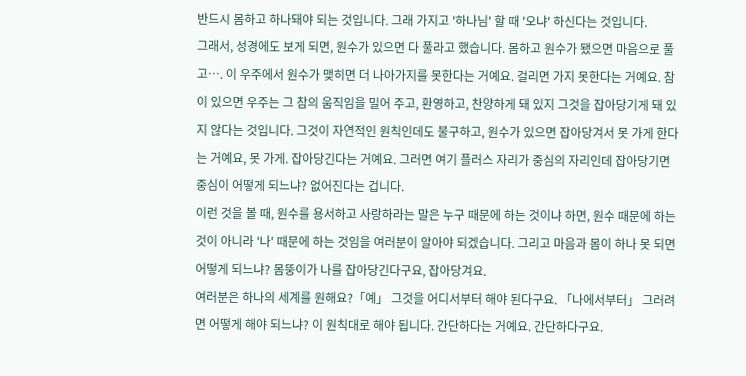반드시 몸하고 하나돼야 되는 것입니다. 그래 가지고 '하나님' 할 때 '오냐' 하신다는 것입니다.
그래서, 성경에도 보게 되면, 원수가 있으면 다 풀라고 했습니다. 몸하고 원수가 됐으면 마음으로 풀고…. 이 우주에서 원수가 맺히면 더 나아가지를 못한다는 거예요. 걸리면 가지 못한다는 거예요. 참이 있으면 우주는 그 참의 움직임을 밀어 주고, 환영하고, 찬양하게 돼 있지 그것을 잡아당기게 돼 있지 않다는 것입니다. 그것이 자연적인 원칙인데도 불구하고, 원수가 있으면 잡아당겨서 못 가게 한다는 거예요, 못 가게. 잡아당긴다는 거예요. 그러면 여기 플러스 자리가 중심의 자리인데 잡아당기면 중심이 어떻게 되느냐? 없어진다는 겁니다.
이런 것을 볼 때, 원수를 용서하고 사랑하라는 말은 누구 때문에 하는 것이냐 하면, 원수 때문에 하는 것이 아니라 '나' 때문에 하는 것임을 여러분이 알아야 되겠습니다. 그리고 마음과 몸이 하나 못 되면 어떻게 되느냐? 몸뚱이가 나를 잡아당긴다구요, 잡아당겨요.
여러분은 하나의 세계를 원해요?「예」 그것을 어디서부터 해야 된다구요. 「나에서부터」 그러려면 어떻게 해야 되느냐? 이 원칙대로 해야 됩니다. 간단하다는 거예요. 간단하다구요.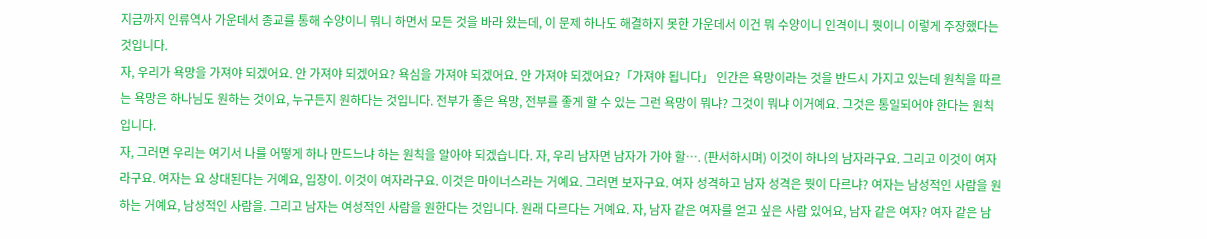지금까지 인류역사 가운데서 종교를 통해 수양이니 뭐니 하면서 모든 것을 바라 왔는데, 이 문제 하나도 해결하지 못한 가운데서 이건 뭐 수양이니 인격이니 뭣이니 이렇게 주장했다는 것입니다.
자, 우리가 욕망을 가져야 되겠어요. 안 가져야 되겠어요? 욕심을 가져야 되겠어요. 안 가져야 되겠어요?「가져야 됩니다」 인간은 욕망이라는 것을 반드시 가지고 있는데 원칙을 따르는 욕망은 하나님도 원하는 것이요, 누구든지 원하다는 것입니다. 전부가 좋은 욕망, 전부를 좋게 할 수 있는 그런 욕망이 뭐냐? 그것이 뭐냐 이거예요. 그것은 통일되어야 한다는 원칙입니다.
자, 그러면 우리는 여기서 나를 어떻게 하나 만드느냐 하는 원칙을 알아야 되겠습니다. 자, 우리 남자면 남자가 가야 할…. (판서하시며) 이것이 하나의 남자라구요. 그리고 이것이 여자라구요. 여자는 요 상대된다는 거예요, 입장이. 이것이 여자라구요. 이것은 마이너스라는 거예요. 그러면 보자구요. 여자 성격하고 남자 성격은 뭣이 다르냐? 여자는 남성적인 사람을 원하는 거예요, 남성적인 사람을. 그리고 남자는 여성적인 사람을 원한다는 것입니다. 원래 다르다는 거예요. 자, 남자 같은 여자를 얻고 싶은 사람 있어요, 남자 같은 여자? 여자 같은 남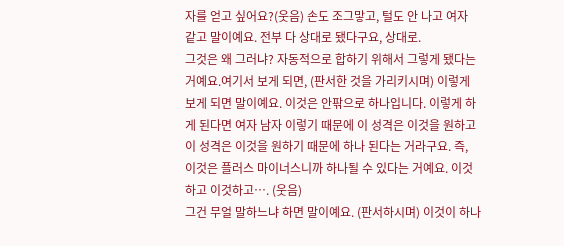자를 얻고 싶어요?(웃음) 손도 조그맣고, 털도 안 나고 여자 같고 말이예요. 전부 다 상대로 됐다구요, 상대로.
그것은 왜 그러냐? 자동적으로 합하기 위해서 그렇게 됐다는 거예요.여기서 보게 되면, (판서한 것을 가리키시며) 이렇게 보게 되면 말이예요. 이것은 안팎으로 하나입니다. 이렇게 하게 된다면 여자 남자 이렇기 때문에 이 성격은 이것을 원하고 이 성격은 이것을 원하기 때문에 하나 된다는 거라구요. 즉, 이것은 플러스 마이너스니까 하나될 수 있다는 거예요. 이것하고 이것하고…. (웃음)
그건 무얼 말하느냐 하면 말이예요. (판서하시며) 이것이 하나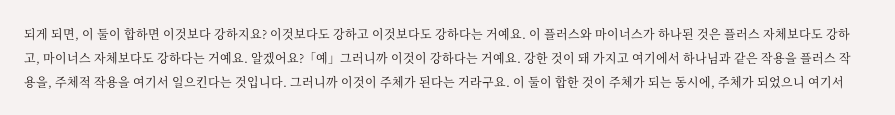되게 되면, 이 둘이 합하면 이것보다 강하지요? 이것보다도 강하고 이것보다도 강하다는 거예요. 이 플러스와 마이너스가 하나된 것은 플러스 자체보다도 강하고, 마이너스 자체보다도 강하다는 거예요. 알겠어요?「예」그러니까 이것이 강하다는 거예요. 강한 것이 돼 가지고 여기에서 하나님과 같은 작용을 플러스 작용을, 주체적 작용을 여기서 일으킨다는 것입니다. 그러니까 이것이 주체가 된다는 거라구요. 이 둘이 합한 것이 주체가 되는 동시에, 주체가 되었으니 여기서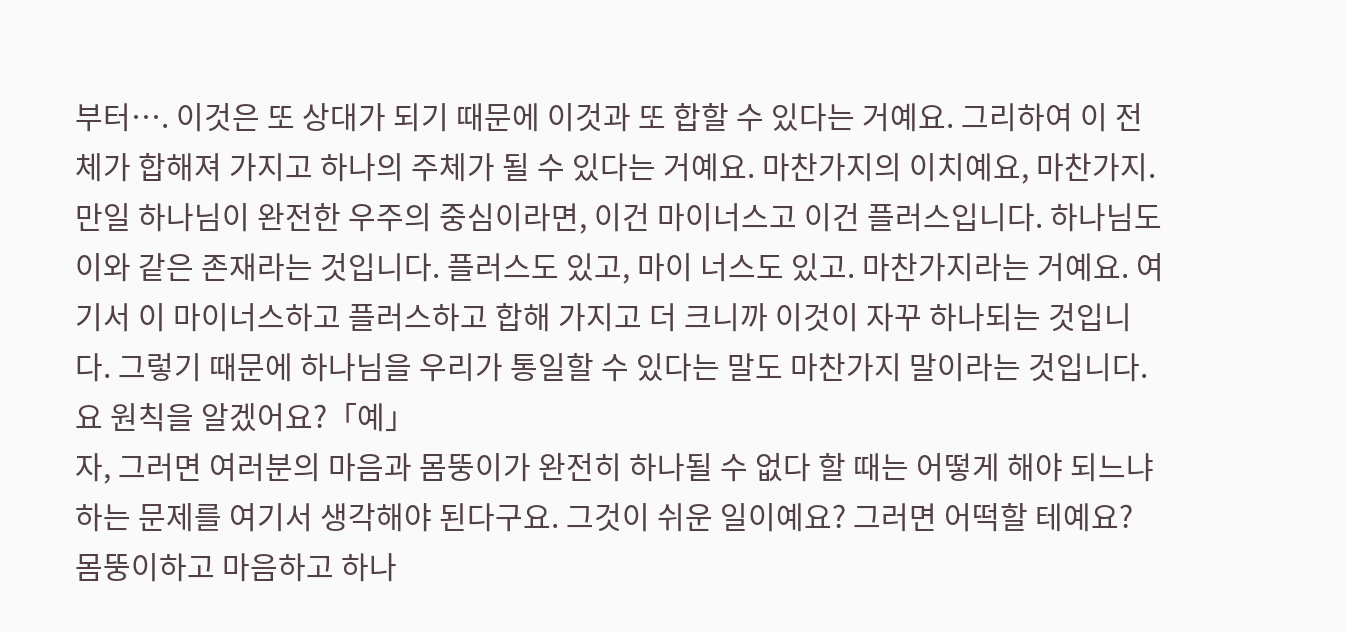부터…. 이것은 또 상대가 되기 때문에 이것과 또 합할 수 있다는 거예요. 그리하여 이 전체가 합해져 가지고 하나의 주체가 될 수 있다는 거예요. 마찬가지의 이치예요, 마찬가지.
만일 하나님이 완전한 우주의 중심이라면, 이건 마이너스고 이건 플러스입니다. 하나님도 이와 같은 존재라는 것입니다. 플러스도 있고, 마이 너스도 있고. 마찬가지라는 거예요. 여기서 이 마이너스하고 플러스하고 합해 가지고 더 크니까 이것이 자꾸 하나되는 것입니다. 그렇기 때문에 하나님을 우리가 통일할 수 있다는 말도 마찬가지 말이라는 것입니다. 요 원칙을 알겠어요?「예」
자, 그러면 여러분의 마음과 몸뚱이가 완전히 하나될 수 없다 할 때는 어떻게 해야 되느냐 하는 문제를 여기서 생각해야 된다구요. 그것이 쉬운 일이예요? 그러면 어떡할 테예요? 몸뚱이하고 마음하고 하나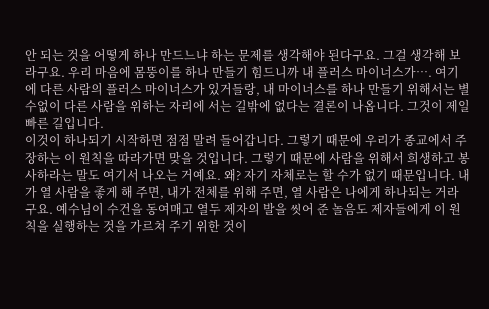안 되는 것을 어떻게 하나 만드느냐 하는 문제를 생각해야 된다구요. 그걸 생각해 보라구요. 우리 마음에 몸뚱이를 하나 만들기 힘드니까 내 플러스 마이너스가…. 여기에 다른 사람의 플러스 마이너스가 있거들랑, 내 마이너스를 하나 만들기 위해서는 별수없이 다른 사람을 위하는 자리에 서는 길밖에 없다는 결론이 나옵니다. 그것이 제일 빠른 길입니다.
이것이 하나되기 시작하면 점점 말려 들어갑니다. 그렇기 때문에 우리가 종교에서 주장하는 이 원칙을 따라가면 맞을 것입니다. 그렇기 때문에 사람을 위해서 희생하고 봉사하라는 말도 여기서 나오는 거예요. 왜? 자기 자체로는 할 수가 없기 때문입니다. 내가 열 사람을 좋게 해 주면, 내가 전체를 위해 주면, 열 사람은 나에게 하나되는 거라구요. 예수님이 수건을 동여매고 열두 제자의 발을 씻어 준 놀음도 제자들에게 이 원칙을 실행하는 것을 가르쳐 주기 위한 것이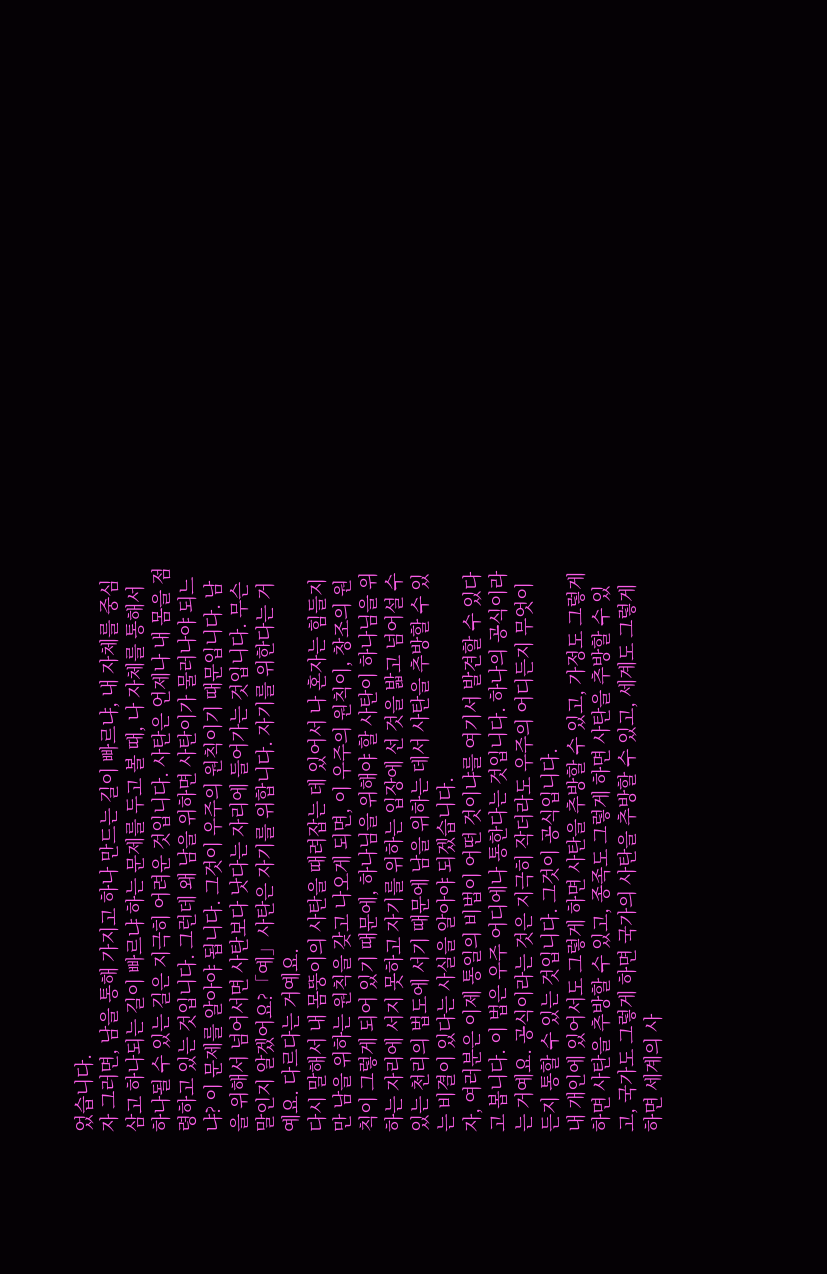었습니다.
자 그러면, 남을 통해 가지고 하나 만드는 길이 빠르냐, 내 자체를 중심삼고 하나되는 길이 빠르냐 하는 문제를 두고 볼 때, 나 자체를 통해서 하나될 수 있는 길은 지극히 어려운 것입니다. 사탄은 언제나 내 몸을 점령하고 있는 것입니다. 그런데 왜 남을 위하면 사탄이가 물러나야 되느냐? 이 문제를 알아야 됩니다. 그것이 우주의 원칙이기 때문입니다. 남을 위해서 넘어서면 사탄보다 낫다는 자리에 들어가는 것입니다. 무슨 말인지 알겠어요?「예」사탄은 자기를 위합니다. 자기를 위한다는 거예요. 다르다는 거예요.
다시 말해서 내 몸뚱이의 사탄을 때려잡는 데 있어서 나 혼자는 힘들지만 남을 위하는 원칙을 갖고 나오게 되면, 이 우주의 원칙이, 창조의 원칙이 그렇게 되어 있기 때문에, 하나님을 위해야 할 사탄이 하나님을 위하는 자리에 서지 못하고 자기를 위하는 입장에 선 것을 밟고 넘어설 수 있는 천리의 법도에 서기 때문에 남을 위하는 데서 사탄을 추방할 수 있는 비결이 있다는 사실을 알아야 되겠습니다.
자, 여러분은 이제 통일의 비법이 어떤 것이냐를 여기서 발견할 수 있다고 봅니다. 이 법은 우주 어디에나 통한다는 것입니다. 하나의 공식이라는 거예요. 공식이라는 것은 지극히 작더라도 우주의 어디든지 무엇이든지 통할 수 있는 것입니다. 그것이 공식입니다.
내 개인에 있어서도 그렇게 하면 사탄을 추방할 수 있고, 가정도 그렇게 하면 사탄을 추방할 수 있고, 종족도 그렇게 하면 사탄을 추방할 수 있고, 국가도 그렇게 하면 국가의 사탄을 추방할 수 있고, 세계도 그렇게 하면 세계의 사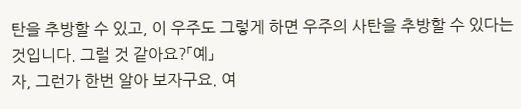탄을 추방할 수 있고, 이 우주도 그렇게 하면 우주의 사탄을 추방할 수 있다는 것입니다. 그럴 것 같아요?「예」
자, 그런가 한번 알아 보자구요. 여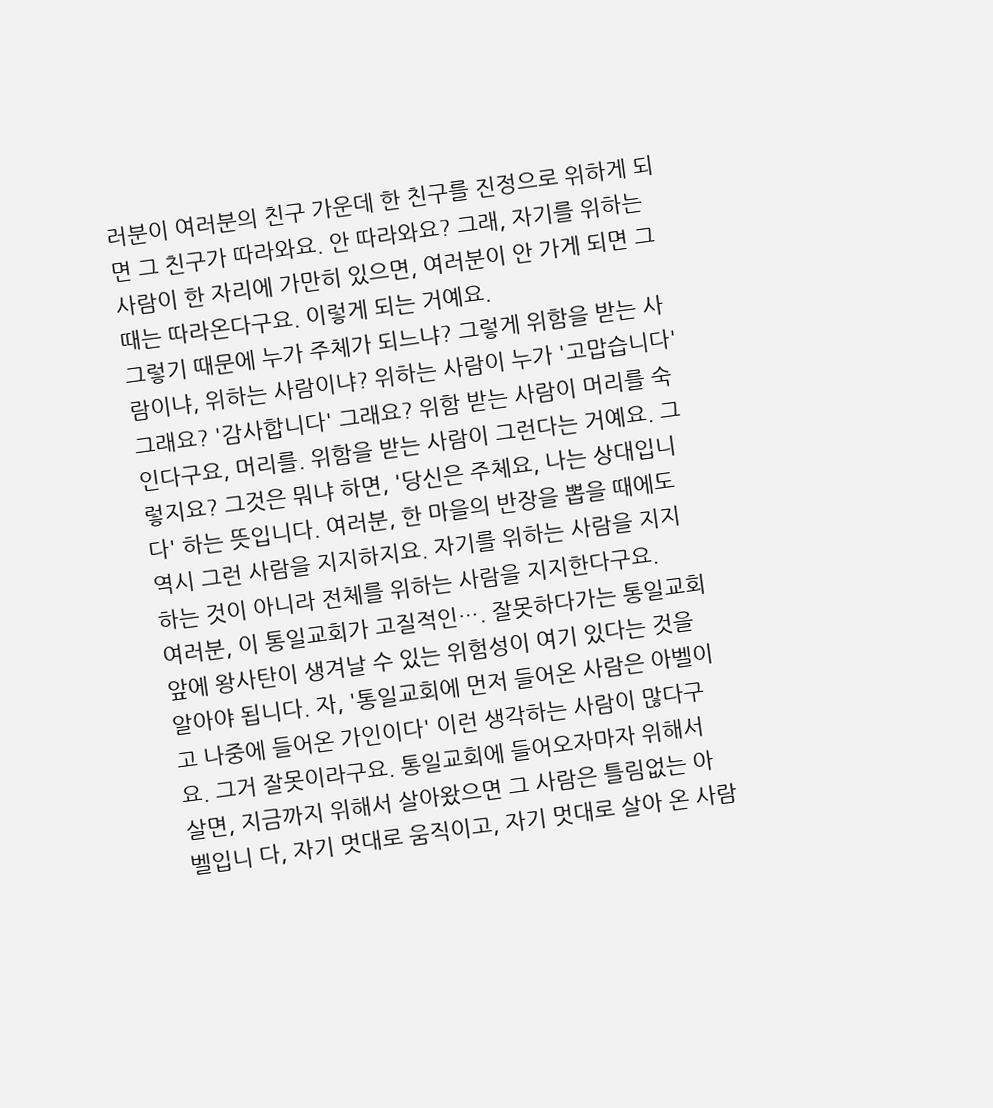러분이 여러분의 친구 가운데 한 친구를 진정으로 위하게 되면 그 친구가 따라와요. 안 따라와요? 그래, 자기를 위하는 사람이 한 자리에 가만히 있으면, 여러분이 안 가게 되면 그때는 따라온다구요. 이렇게 되는 거예요.
그렇기 때문에 누가 주체가 되느냐? 그렇게 위함을 받는 사람이냐, 위하는 사람이냐? 위하는 사람이 누가 '고맙습니다' 그래요? '감사합니다' 그래요? 위함 받는 사람이 머리를 숙인다구요, 머리를. 위함을 받는 사람이 그런다는 거예요. 그렇지요? 그것은 뭐냐 하면, '당신은 주체요, 나는 상대입니다' 하는 뜻입니다. 여러분, 한 마을의 반장을 뽑을 때에도 역시 그런 사람을 지지하지요. 자기를 위하는 사람을 지지하는 것이 아니라 전체를 위하는 사람을 지지한다구요.
여러분, 이 통일교회가 고질적인…. 잘못하다가는 통일교회 앞에 왕사탄이 생겨날 수 있는 위험성이 여기 있다는 것을 알아야 됩니다. 자, '통일교회에 먼저 들어온 사람은 아벨이고 나중에 들어온 가인이다' 이런 생각하는 사람이 많다구요. 그거 잘못이라구요. 통일교회에 들어오자마자 위해서 살면, 지금까지 위해서 살아왔으면 그 사람은 틀림없는 아벨입니 다, 자기 멋대로 움직이고, 자기 멋대로 살아 온 사람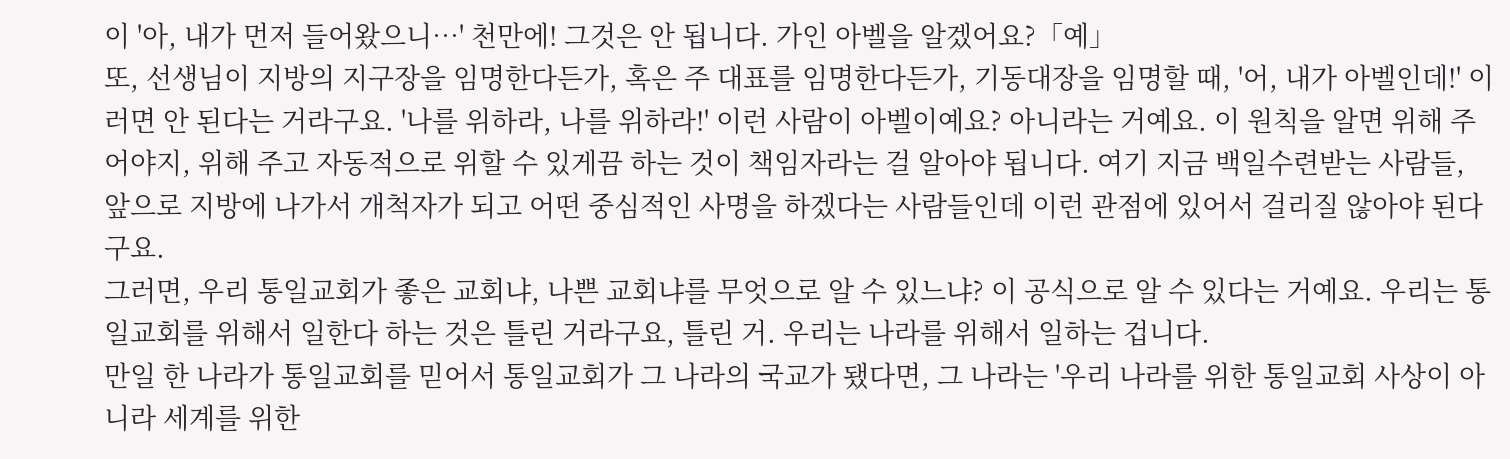이 '아, 내가 먼저 들어왔으니…' 천만에! 그것은 안 됩니다. 가인 아벨을 알겠어요?「예」
또, 선생님이 지방의 지구장을 임명한다든가, 혹은 주 대표를 임명한다든가, 기동대장을 임명할 때, '어, 내가 아벨인데!' 이러면 안 된다는 거라구요. '나를 위하라, 나를 위하라!' 이런 사람이 아벨이예요? 아니라는 거예요. 이 원칙을 알면 위해 주어야지, 위해 주고 자동적으로 위할 수 있게끔 하는 것이 책임자라는 걸 알아야 됩니다. 여기 지금 백일수련받는 사람들, 앞으로 지방에 나가서 개척자가 되고 어떤 중심적인 사명을 하겠다는 사람들인데 이런 관점에 있어서 걸리질 않아야 된다구요.
그러면, 우리 통일교회가 좋은 교회냐, 나쁜 교회냐를 무엇으로 알 수 있느냐? 이 공식으로 알 수 있다는 거예요. 우리는 통일교회를 위해서 일한다 하는 것은 틀린 거라구요, 틀린 거. 우리는 나라를 위해서 일하는 겁니다.
만일 한 나라가 통일교회를 믿어서 통일교회가 그 나라의 국교가 됐다면, 그 나라는 '우리 나라를 위한 통일교회 사상이 아니라 세계를 위한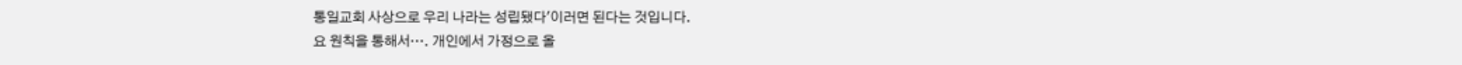통일교회 사상으로 우리 나라는 성립됐다'이러면 된다는 것입니다.
요 원칙을 통해서…. 개인에서 가정으로 올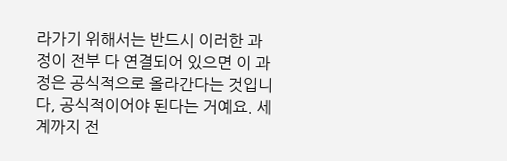라가기 위해서는 반드시 이러한 과정이 전부 다 연결되어 있으면 이 과정은 공식적으로 올라간다는 것입니다, 공식적이어야 된다는 거예요. 세계까지 전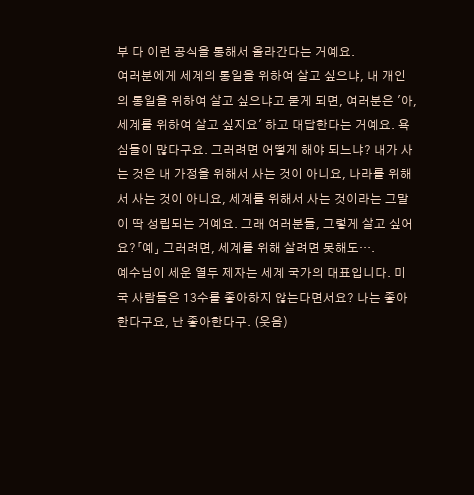부 다 이런 공식을 통해서 올라간다는 거예요.
여러분에게 세계의 통일을 위하여 살고 싶으냐, 내 개인의 통일을 위하여 살고 싶으냐고 묻게 되면, 여러분은 '아, 세계를 위하여 살고 싶지요' 하고 대답한다는 거예요. 욕심들이 많다구요. 그러려면 어떻게 해야 되느냐? 내가 사는 것은 내 가정을 위해서 사는 것이 아니요, 나라를 위해서 사는 것이 아니요, 세계를 위해서 사는 것이라는 그말이 딱 성립되는 거예요. 그래 여러분들, 그렇게 살고 싶어요?「예」 그러려면, 세계를 위해 살려면 못해도….
예수님이 세운 열두 제자는 세계 국가의 대표입니다. 미국 사람들은 13수를 좋아하지 않는다면서요? 나는 좋아한다구요, 난 좋아한다구. (웃음)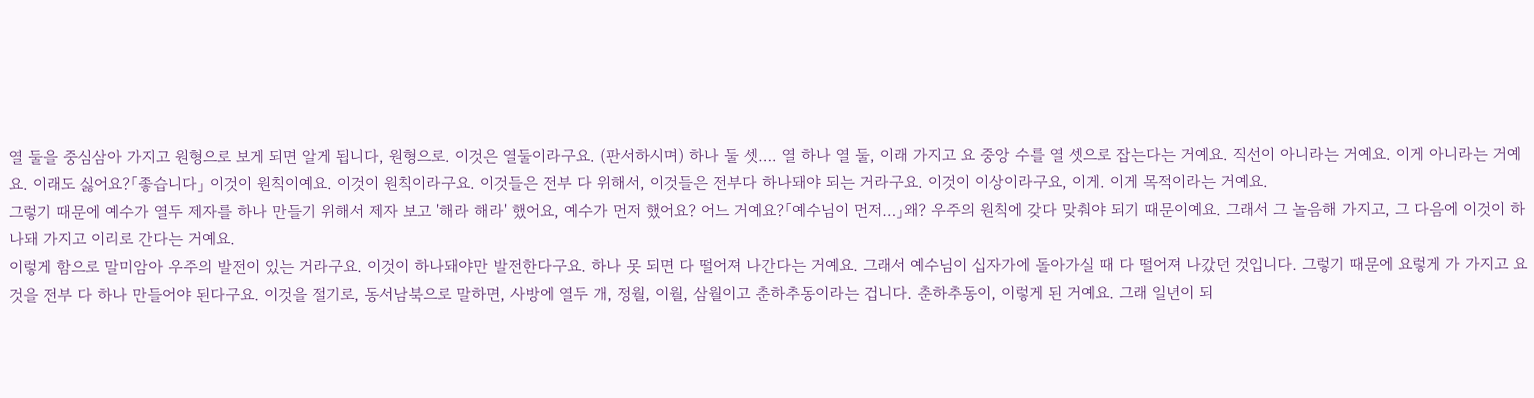열 둘을 중심삼아 가지고 원형으로 보게 되면 알게 됩니다, 원형으로. 이것은 열둘이라구요. (판서하시며) 하나 둘 셋…. 열 하나 열 둘, 이래 가지고 요 중앙 수를 열 셋으로 잡는다는 거예요. 직선이 아니라는 거예요. 이게 아니라는 거예요. 이래도 싫어요?「좋습니다」 이것이 원칙이예요. 이것이 원칙이라구요. 이것들은 전부 다 위해서, 이것들은 전부다 하나돼야 되는 거라구요. 이것이 이상이라구요, 이게. 이게 목적이라는 거예요.
그렇기 때문에 예수가 열두 제자를 하나 만들기 위해서 제자 보고 '해라 해라' 했어요, 예수가 먼저 했어요? 어느 거예요?「예수님이 먼저…」왜? 우주의 원칙에 갖다 맞춰야 되기 때문이예요. 그래서 그 놀음해 가지고, 그 다음에 이것이 하나돼 가지고 이리로 간다는 거예요.
이렇게 함으로 말미암아 우주의 발전이 있는 거라구요. 이것이 하나돼야만 발전한다구요. 하나 못 되면 다 떨어져 나간다는 거예요. 그래서 예수님이 십자가에 돌아가실 때 다 떨어져 나갔던 것입니다. 그렇기 때문에 요렇게 가 가지고 요것을 전부 다 하나 만들어야 된다구요. 이것을 절기로, 동서남북으로 말하면, 사방에 열두 개, 정월, 이월, 삼월이고 춘하추동이라는 겁니다. 춘하추동이, 이렇게 된 거예요. 그래 일년이 되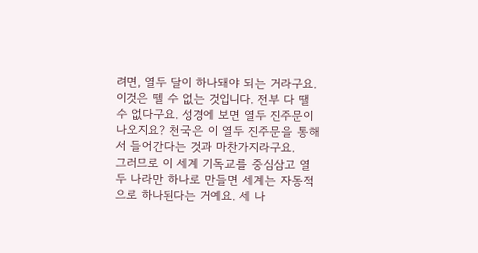려면, 열두 달이 하나돼야 되는 거라구요. 이것은 뗄 수 없는 것입니다. 전부 다 땔 수 없다구요. 성경에 보면 열두 진주문이 나오지요? 천국은 이 열두 진주문을 통해서 들어간다는 것과 마찬가지라구요.
그러므로 이 세계 기독교를 중심삼고 열두 나라만 하나로 만들면 세계는 자동적으로 하나된다는 거예요. 세 나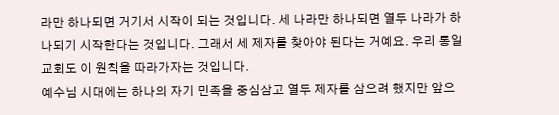라만 하나되면 거기서 시작이 되는 것입니다. 세 나라만 하나되면 열두 나라가 하나되기 시작한다는 것입니다. 그래서 세 제자를 찾아야 된다는 거예요. 우리 통일교회도 이 원칙을 따라가자는 것입니다.
예수님 시대에는 하나의 자기 민족을 중심삼고 열두 제자를 삼으려 했지만 앞으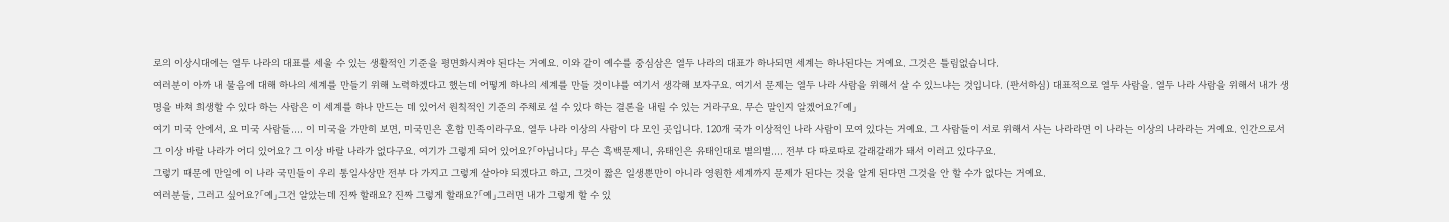로의 이상시대에는 열두 나라의 대표를 세울 수 있는 생활적인 기준을 평면화시켜야 된다는 거예요. 이와 같이 예수를 중심삼은 열두 나라의 대표가 하나되면 세계는 하나된다는 거예요. 그것은 틀림없습니다.
여러분이 아까 내 물음에 대해 하나의 세계를 만들기 위해 노력하겠다고 했는데 어떻게 하나의 세계를 만들 것이냐를 여기서 생각해 보자구요. 여기서 문제는 열두 나라 사람을 위해서 살 수 있느냐는 것입니다. (판서하심) 대표적으로 열두 사람을. 열두 나라 사람을 위해서 내가 생명을 바쳐 희생할 수 있다 하는 사람은 이 세계를 하나 만드는 데 있어서 원칙적인 기준의 주체로 설 수 있다 하는 결론을 내릴 수 있는 거라구요. 무슨 말인지 알겠어요?「예」
여기 미국 안에서, 요 미국 사람들…. 이 미국을 가만히 보면, 미국민은 혼합 민족이라구요. 열두 나라 이상의 사람이 다 모인 곳입니다. 120개 국가 이상적인 나라 사람이 모여 있다는 거예요. 그 사람들이 서로 위해서 사는 나라라면 이 나라는 이상의 나라라는 거예요. 인간으로서 그 이상 바랄 나라가 어디 있어요? 그 이상 바랄 나라가 없다구요. 여기가 그렇게 되어 있어요?「아닙니다」 무슨 흑백문제니, 유태인은 유태인대로 별의별…. 전부 다 따로따로 갈래갈래가 돼서 이러고 있다구요.
그렇기 때문에 만일에 이 나라 국민들이 우리 통일사상만 전부 다 가지고 그렇게 살아야 되겠다고 하고, 그것이 짧은 일생뿐만이 아니라 영원한 세계까지 문제가 된다는 것을 알게 된다면 그것을 안 할 수가 없다는 거예요.
여러분들, 그러고 싶어요?「예」그건 알았는데 진짜 할래요? 진짜 그렇게 할래요?「예」그러면 내가 그렇게 할 수 있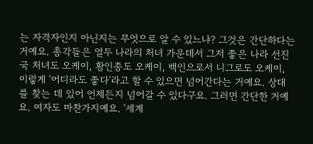는 자격자인지 아닌지는 무엇으로 알 수 있느냐? 그것은 간단하다는 거예요. 총각들은 열두 나라의 처녀 가운데서 그저 좋은 나라 선진국 처녀도 오케이, 황인종도 오케이, 백인으로서 니그로도 오케이, 이렇게 '어디라도 좋다'라고 할 수 있으면 넘어간다는 거예요. 상대를 찾는 데 있어 언제든지 넘어갈 수 있다구요. 그러면 간단한 거예요. 여자도 마찬가지예요. '세계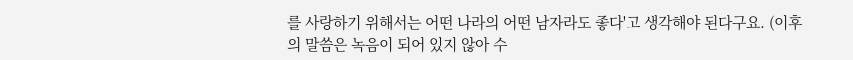를 사랑하기 위해서는 어떤 나라의 어떤 남자라도 좋다'고 생각해야 된다구요. (이후의 말씀은 녹음이 되어 있지 않아 수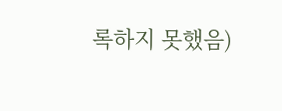록하지 못했음)